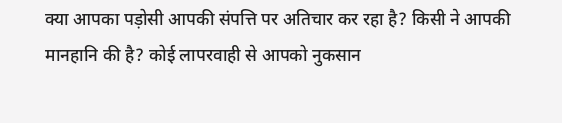क्या आपका पड़ोसी आपकी संपत्ति पर अतिचार कर रहा है? किसी ने आपकी मानहानि की है? कोई लापरवाही से आपको नुकसान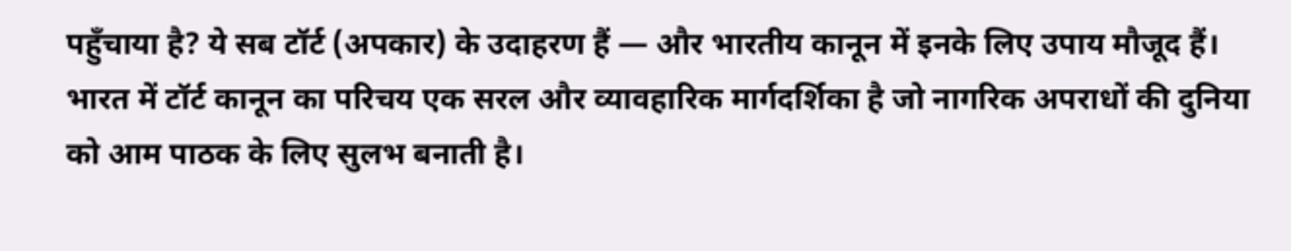पहुँचाया है? ये सब टॉर्ट (अपकार) के उदाहरण हैं — और भारतीय कानून में इनके लिए उपाय मौजूद हैं।
भारत में टॉर्ट कानून का परिचय एक सरल और व्यावहारिक मार्गदर्शिका है जो नागरिक अपराधों की दुनिया को आम पाठक के लिए सुलभ बनाती है।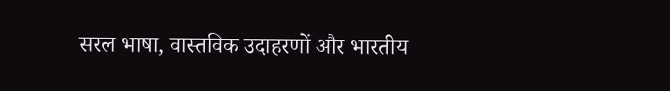सरल भाषा, वास्तविक उदाहरणों और भारतीय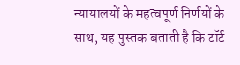न्यायालयों के महत्वपूर्ण निर्णयों के साथ, यह पुस्तक बताती है कि टॉर्ट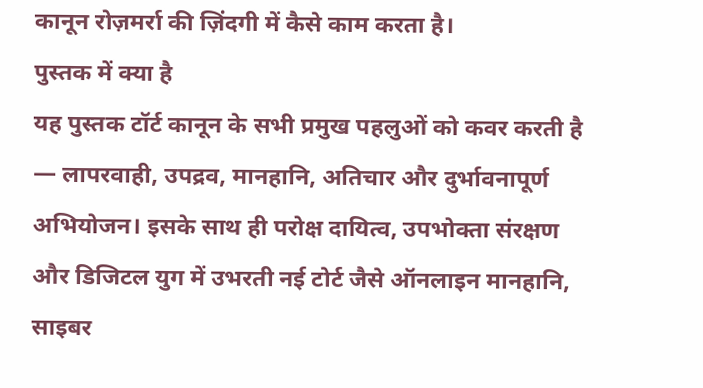कानून रोज़मर्रा की ज़िंदगी में कैसे काम करता है।
पुस्तक में क्या है
यह पुस्तक टॉर्ट कानून के सभी प्रमुख पहलुओं को कवर करती है — लापरवाही, उपद्रव, मानहानि, अतिचार और दुर्भावनापूर्ण अभियोजन। इसके साथ ही परोक्ष दायित्व, उपभोक्ता संरक्षण और डिजिटल युग में उभरती नई टोर्ट जैसे ऑनलाइन मानहानि, साइबर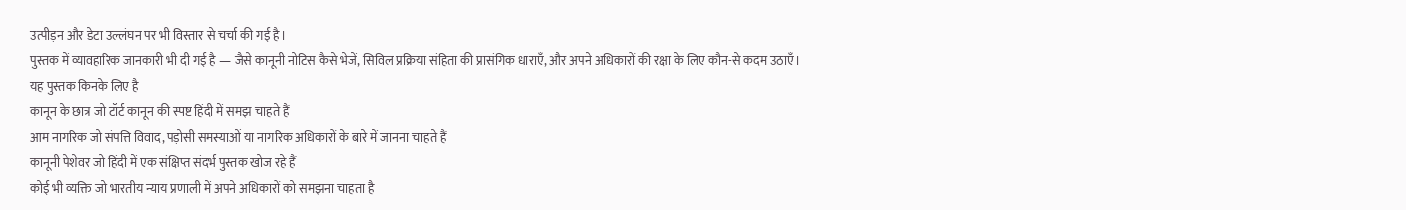उत्पीड़न और डेटा उल्लंघन पर भी विस्तार से चर्चा की गई है।
पुस्तक में व्यावहारिक जानकारी भी दी गई है — जैसे कानूनी नोटिस कैसे भेजें, सिविल प्रक्रिया संहिता की प्रासंगिक धाराएँ, और अपने अधिकारों की रक्षा के लिए कौन-से कदम उठाएँ।
यह पुस्तक किनके लिए है
कानून के छात्र जो टॉर्ट कानून की स्पष्ट हिंदी में समझ चाहते हैं
आम नागरिक जो संपत्ति विवाद, पड़ोसी समस्याओं या नागरिक अधिकारों के बारे में जानना चाहते हैं
कानूनी पेशेवर जो हिंदी में एक संक्षिप्त संदर्भ पुस्तक खोज रहे हैं
कोई भी व्यक्ति जो भारतीय न्याय प्रणाली में अपने अधिकारों को समझना चाहता है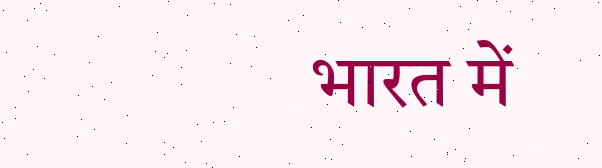भारत में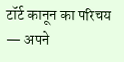टॉर्ट कानून का परिचय — अपने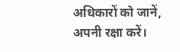अधिकारों को जानें, अपनी रक्षा करें।